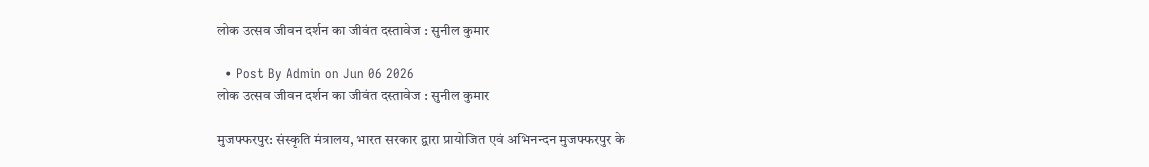लोक उत्सव जीवन दर्शन का जीवंत दस्तावेज : सुनील कुमार

  • Post By Admin on Jun 06 2026
लोक उत्सव जीवन दर्शन का जीवंत दस्तावेज : सुनील कुमार

मुजफ्फरपुर: संस्कृति मंत्रालय, भारत सरकार द्वारा प्रायोजित एवं अभिनन्दन मुजफ्फरपुर के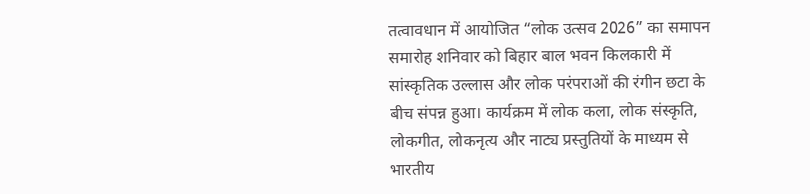तत्वावधान में आयोजित “लोक उत्सव 2026” का समापन समारोह शनिवार को बिहार बाल भवन किलकारी में सांस्कृतिक उल्लास और लोक परंपराओं की रंगीन छटा के बीच संपन्न हुआ। कार्यक्रम में लोक कला, लोक संस्कृति, लोकगीत, लोकनृत्य और नाट्य प्रस्तुतियों के माध्यम से भारतीय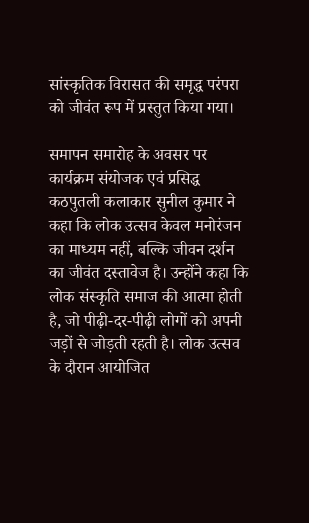सांस्कृतिक विरासत की समृद्ध परंपरा को जीवंत रूप में प्रस्तुत किया गया।

समापन समारोह के अवसर पर कार्यक्रम संयोजक एवं प्रसिद्ध कठपुतली कलाकार सुनील कुमार ने कहा कि लोक उत्सव केवल मनोरंजन का माध्यम नहीं, बल्कि जीवन दर्शन का जीवंत दस्तावेज है। उन्होंने कहा कि लोक संस्कृति समाज की आत्मा होती है, जो पीढ़ी-दर-पीढ़ी लोगों को अपनी जड़ों से जोड़ती रहती है। लोक उत्सव के दौरान आयोजित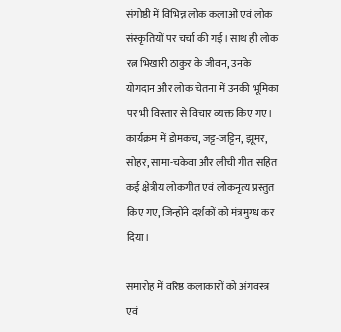संगोष्ठी में विभिन्न लोक कलाओं एवं लोक संस्कृतियों पर चर्चा की गई। साथ ही लोक रत्न भिखारी ठाकुर के जीवन, उनके योगदान और लोक चेतना में उनकी भूमिका पर भी विस्तार से विचार व्यक्त किए गए। कार्यक्रम में डोमकच, जट्ट-जट्टिन, झूमर, सोहर, सामा-चकेवा और लीची गीत सहित कई क्षेत्रीय लोकगीत एवं लोकनृत्य प्रस्तुत किए गए, जिन्होंने दर्शकों को मंत्रमुग्ध कर दिया।

समारोह में वरिष्ठ कलाकारों को अंगवस्त्र एवं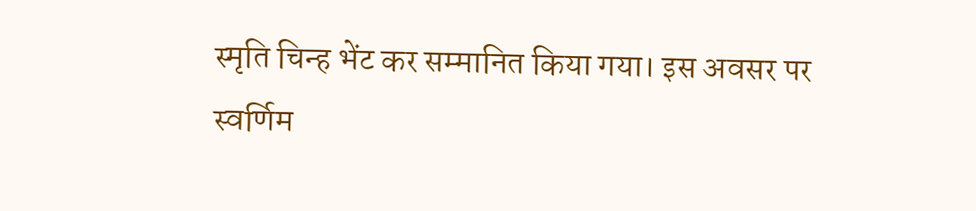स्मृति चिन्ह भेंट कर सम्मानित किया गया। इस अवसर पर स्वर्णिम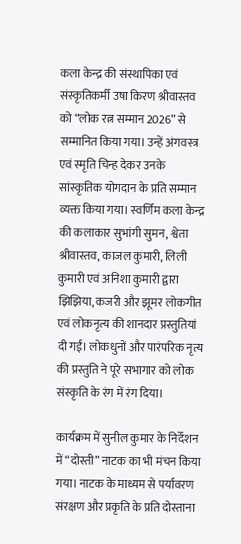कला केन्द्र की संस्थापिका एवं संस्कृतिकर्मी उषा किरण श्रीवास्तव को “लोक रत्न सम्मान 2026” से सम्मानित किया गया। उन्हें अंगवस्त्र एवं स्मृति चिन्ह देकर उनके सांस्कृतिक योगदान के प्रति सम्मान व्यक्त किया गया। स्वर्णिम कला केन्द्र की कलाकार सुभांगी सुमन, श्वेता श्रीवास्तव, काजल कुमारी, लिली कुमारी एवं अनिशा कुमारी द्वारा झिझिया, कजरी और झूमर लोकगीत एवं लोकनृत्य की शानदार प्रस्तुतियां दी गईं। लोकधुनों और पारंपरिक नृत्य की प्रस्तुति ने पूरे सभागार को लोक संस्कृति के रंग में रंग दिया।

कार्यक्रम में सुनील कुमार के निर्देशन में “दोस्ती” नाटक का भी मंचन किया गया। नाटक के माध्यम से पर्यावरण संरक्षण और प्रकृति के प्रति दोस्ताना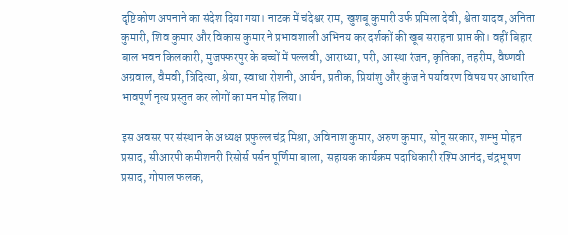दृष्टिकोण अपनाने का संदेश दिया गया। नाटक में चंदेश्वर राम, खुशबू कुमारी उर्फ प्रमिला देवी, श्वेता यादव, अनिता कुमारी, शिव कुमार और विकास कुमार ने प्रभावशाली अभिनय कर दर्शकों की खूब सराहना प्राप्त की। वहीं बिहार बाल भवन किलकारी, मुजफ्फरपुर के बच्चों में पल्लवी, आराध्या, परी, आस्था रंजन, कृतिका, तहरीम, वैष्णवी अग्रवाल, वैमवी, त्रिदित्या, श्रेया, स्वाधा रोशनी, आर्यन, प्रतीक, प्रियांशु और कुंज ने पर्यावरण विषय पर आधारित भावपूर्ण नृत्य प्रस्तुत कर लोगों का मन मोह लिया।

इस अवसर पर संस्थान के अध्यक्ष प्रफुल्ल चंद्र मिश्रा, अविनाश कुमार, अरुण कुमार, सोनू सरकार, शम्भु मोहन प्रसाद, सीआरपी कमीशनरी रिसोर्स पर्सन पूर्णिमा बाला, सहायक कार्यक्रम पदाधिकारी रश्मि आनंद, चंद्रभूषण प्रसाद, गोपाल फलक,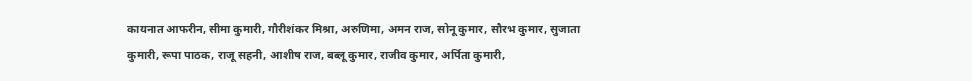कायनात आफरीन, सीमा कुमारी, गौरीशंकर मिश्रा, अरुणिमा, अमन राज, सोनू कुमार, सौरभ कुमार, सुजाता कुमारी, रूपा पाठक, राजू सहनी, आशीष राज, बब्लू कुमार, राजीव कुमार, अर्पिता कुमारी,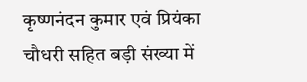कृष्णनंदन कुमार एवं प्रियंका चौधरी सहित बड़ी संख्या में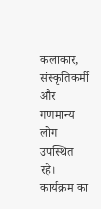कलाकार, संस्कृतिकर्मी और गणमान्य लोग उपस्थित रहे। कार्यक्रम का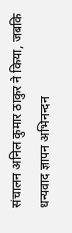संचालन अनिल कुमार ठाकुर ने किया, जबकि धन्यवाद ज्ञापन अभिनन्दन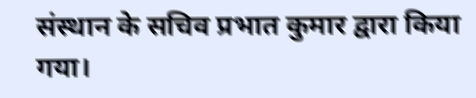संस्थान के सचिव प्रभात कुमार द्वारा किया गया।